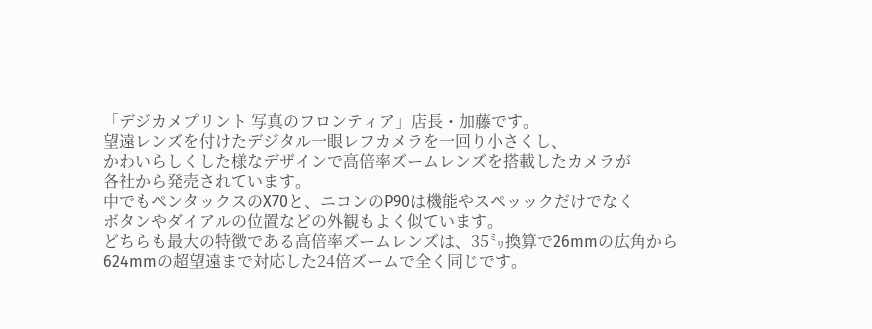「デジカメプリント 写真のフロンティア」店長・加藤です。
望遠レンズを付けたデジタル一眼レフカメラを一回り小さくし、
かわいらしくした様なデザインで高倍率ズームレンズを搭載したカメラが
各社から発売されています。
中でもペンタックスのX70と、ニコンのP90は機能やスペッックだけでなく
ボタンやダイアルの位置などの外観もよく似ています。
どちらも最大の特徴である高倍率ズームレンズは、35㍉換算で26mmの広角から
624mmの超望遠まで対応した24倍ズームで全く同じです。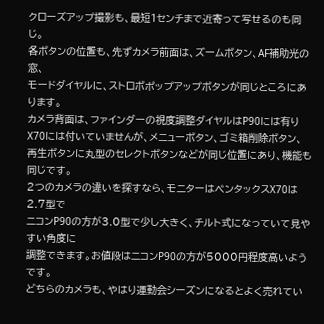クローズアップ撮影も、最短1センチまで近寄って写せるのも同じ。
各ボタンの位置も、先ずカメラ前面は、ズームボタン、AF補助光の窓、
モードダイヤルに、ストロボポップアップボタンが同じところにあります。
カメラ背面は、ファインダーの視度調整ダイヤルはP90には有り
X70には付いていませんが、メニューボタン、ゴミ箱削除ボタン、
再生ボタンに丸型のセレクトボタンなどが同じ位置にあり、機能も同じです。
2つのカメラの違いを探すなら、モニターはペンタックスX70は2.7型で
ニコンP90の方が3.0型で少し大きく、チルト式になっていて見やすい角度に
調整できます。お値段はニコンP90の方が5000円程度高いようです。
どちらのカメラも、やはり運動会シーズンになるとよく売れてい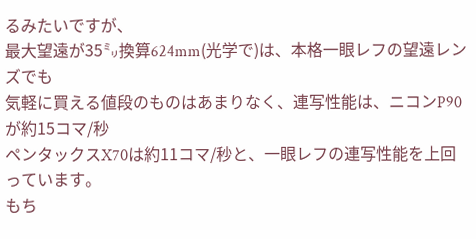るみたいですが、
最大望遠が35㍉換算624mm(光学で)は、本格一眼レフの望遠レンズでも
気軽に買える値段のものはあまりなく、連写性能は、ニコンP90が約15コマ/秒
ペンタックスX70は約11コマ/秒と、一眼レフの連写性能を上回っています。
もち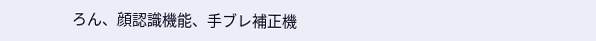ろん、顔認識機能、手ブレ補正機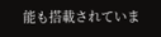能も搭載されていま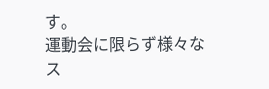す。
運動会に限らず様々なス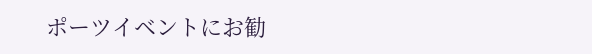ポーツイベントにお勧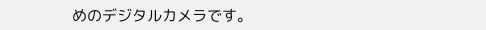めのデジタルカメラです。